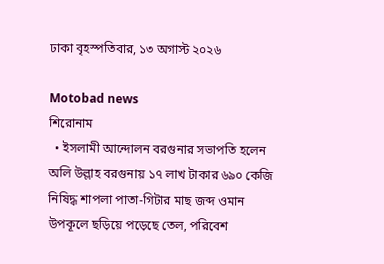ঢাকা বৃহস্পতিবার, ১৩ অগাস্ট ২০২৬

Motobad news
শিরোনাম
  • ইসলামী আন্দোলন বরগুনার সভাপতি হলেন অলি উল্লাহ বরগুনায় ১৭ লাখ টাকার ৬৯০ কেজি নিষিদ্ধ শাপলা পাতা-গিটার মাছ জব্দ ওমান উপকূলে ছড়িয়ে পড়েছে তেল, পরিবেশ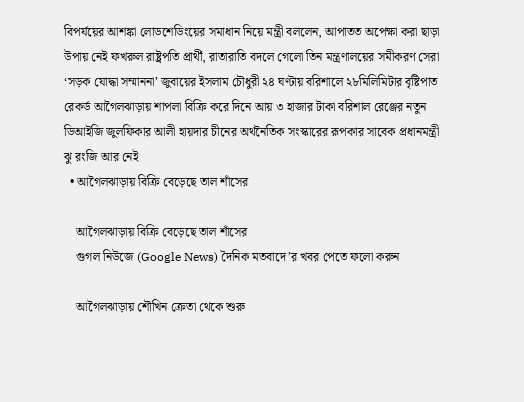বিপর্যয়ের আশঙ্কা লোডশেডিংয়ের সমাধান নিয়ে মন্ত্রী বললেন, আপাতত অপেক্ষা করা ছাড়া উপায় নেই ফখরুল রাষ্ট্রপতি প্রার্থী, রাতারাতি বদলে গেলো তিন মন্ত্রণালয়ের সমীকরণ সেরা ‘সড়ক যোদ্ধা সম্মাননা’ জুবায়ের ইসলাম চৌধুরী ২৪ ঘণ্টায় বরিশালে ২৮মিলিমিটার বৃষ্টিপাত রেকর্ড আগৈলঝাড়ায় শাপলা বিক্রি করে দিনে আয় ৩ হাজার টাকা বরিশাল রেঞ্জের নতুন ডিআইজি জুলফিকার আলী হায়দার চীনের অর্থনৈতিক সংস্কারের রূপকার সাবেক প্রধানমন্ত্রী ঝু রংজি আর নেই
  • আগৈলঝাড়ায় বিক্রি বেড়েছে তাল শাঁসের

    আগৈলঝাড়ায় বিক্রি বেড়েছে তাল শাঁসের
    গুগল নিউজে (Google News) দৈনিক মতবাদে’র খবর পেতে ফলো করুন

    আগৈলঝাড়ায় শৌখিন ক্রেতা থেকে শুরু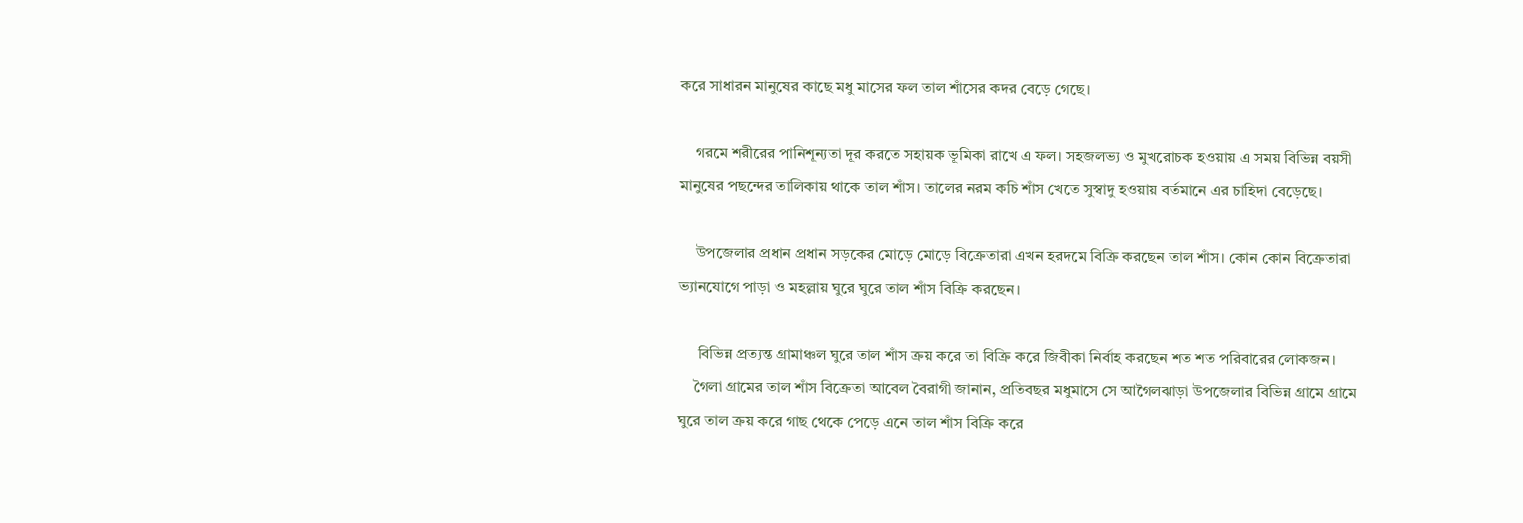করে সাধারন মানুষের কাছে মধু মাসের ফল তাল শাঁসের কদর বেড়ে গেছে।

    গরমে শরীরের পানিশূন্যতা দূর করতে সহায়ক ভূমিকা রাখে এ ফল। সহজলভ্য ও মুখরোচক হওয়ায় এ সময় বিভিন্ন বয়সী মানুষের পছন্দের তালিকায় থাকে তাল শাঁস। তালের নরম কচি শাঁস খেতে সুস্বাদু হওয়ায় বর্তমানে এর চাহিদা বেড়েছে।

    উপজেলার প্রধান প্রধান সড়কের মোড়ে মোড়ে বিক্রেতারা এখন হরদমে বিক্রি করছেন তাল শাঁস। কোন কোন বিক্রেতারা ভ্যানযোগে পাড়া ও মহল্লায় ঘুরে ঘুরে তাল শাঁস বিক্রি করছেন।

     বিভিন্ন প্রত্যন্ত গ্রামাঞ্চল ঘুরে তাল শাঁস ক্রয় করে তা বিক্রি করে জিবীকা নির্বাহ করছেন শত শত পরিবারের লোকজন।
    গৈলা গ্রামের তাল শাঁস বিক্রেতা আবেল বৈরাগী জানান, প্রতিবছর মধুমাসে সে আগৈলঝাড়া উপজেলার বিভিন্ন গ্রামে গ্রামে ঘুরে তাল ক্রয় করে গাছ থেকে পেড়ে এনে তাল শাঁস বিক্রি করে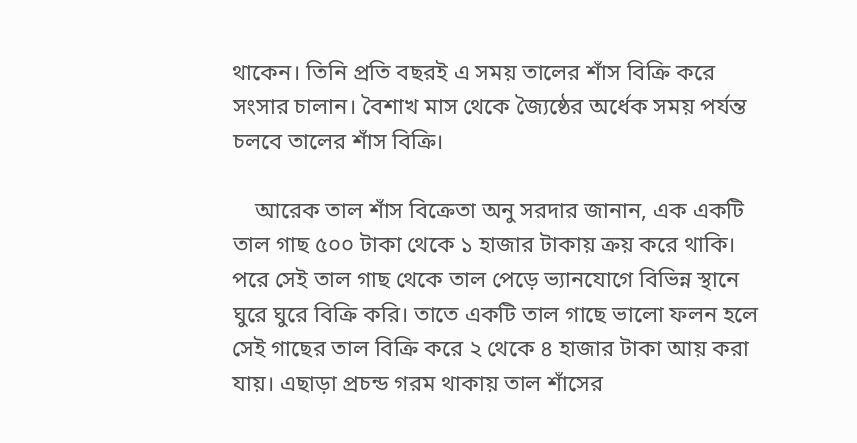থাকেন। তিনি প্রতি বছরই এ সময় তালের শাঁস বিক্রি করে সংসার চালান। বৈশাখ মাস থেকে জ্যৈষ্ঠের অর্ধেক সময় পর্যন্ত চলবে তালের শাঁস বিক্রি।

    আরেক তাল শাঁস বিক্রেতা অনু সরদার জানান, এক একটি তাল গাছ ৫০০ টাকা থেকে ১ হাজার টাকায় ক্রয় করে থাকি। পরে সেই তাল গাছ থেকে তাল পেড়ে ভ্যানযোগে বিভিন্ন স্থানে ঘুরে ঘুরে বিক্রি করি। তাতে একটি তাল গাছে ভালো ফলন হলে সেই গাছের তাল বিক্রি করে ২ থেকে ৪ হাজার টাকা আয় করা যায়। এছাড়া প্রচন্ড গরম থাকায় তাল শাঁসের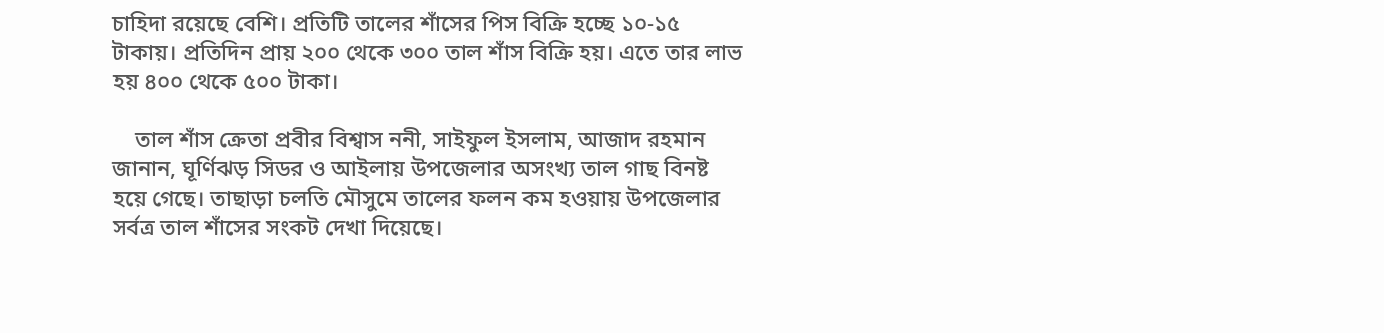চাহিদা রয়েছে বেশি। প্রতিটি তালের শাঁসের পিস বিক্রি হচ্ছে ১০-১৫ টাকায়। প্রতিদিন প্রায় ২০০ থেকে ৩০০ তাল শাঁস বিক্রি হয়। এতে তার লাভ হয় ৪০০ থেকে ৫০০ টাকা।

    তাল শাঁস ক্রেতা প্রবীর বিশ্বাস ননী, সাইফুল ইসলাম, আজাদ রহমান জানান, ঘূর্ণিঝড় সিডর ও আইলায় উপজেলার অসংখ্য তাল গাছ বিনষ্ট হয়ে গেছে। তাছাড়া চলতি মৌসুমে তালের ফলন কম হওয়ায় উপজেলার সর্বত্র তাল শাঁসের সংকট দেখা দিয়েছে।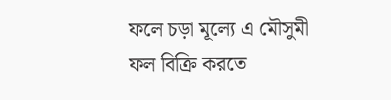ফলে চড়া মূল্যে এ মৌসুমী ফল বিক্রি করতে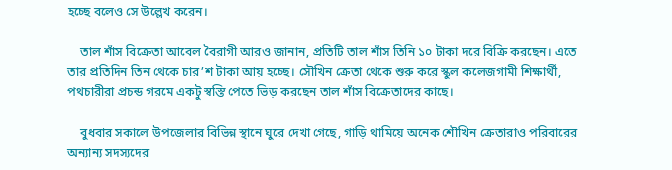হচ্ছে বলেও সে উল্লেখ করেন।

    তাল শাঁস বিক্রেতা আবেল বৈরাগী আরও জানান, প্রতিটি তাল শাঁস তিনি ১০ টাকা দরে বিক্রি করছেন। এতে তার প্রতিদিন তিন থেকে চার’শ টাকা আয় হচ্ছে। সৌখিন ক্রেতা থেকে শুরু করে স্কুল কলেজগামী শিক্ষার্থী, পথচারীরা প্রচন্ড গরমে একটু স্বস্তি পেতে ভিড় করছেন তাল শাঁস বিক্রেতাদের কাছে।

    বুধবার সকালে উপজেলার বিভিন্ন স্থানে ঘুরে দেখা গেছে, গাড়ি থামিয়ে অনেক শৌখিন ক্রেতারাও পরিবারের অন্যান্য সদস্যদের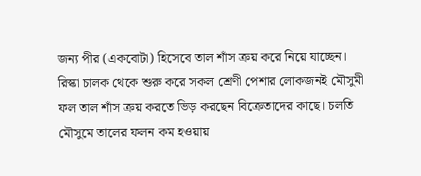জন্য পীর (একবোটা) হিসেবে তাল শাঁস ক্রয় করে নিয়ে যাচ্ছেন। রিস্কা চালক থেকে শুরু করে সকল শ্রেণী পেশার লোকজনই মৌসুমী ফল তাল শাঁস ক্রয় করতে ভিড় করছেন বিক্রেতাদের কাছে। চলতি মৌসুমে তালের ফলন কম হওয়ায়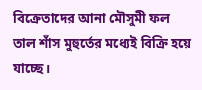বিক্রেতাদের আনা মৌসুমী ফল তাল শাঁস মুহুর্তের মধ্যেই বিক্রি হয়ে যাচ্ছে।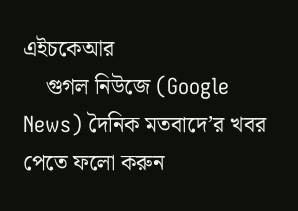এইচকেআর
    গুগল নিউজে (Google News) দৈনিক মতবাদে’র খবর পেতে ফলো করুন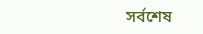সর্বশেষ